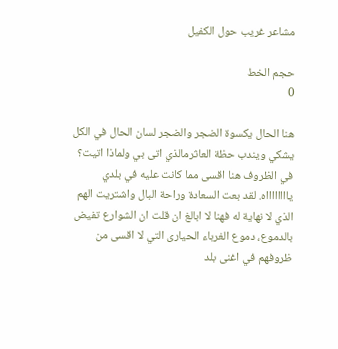مشاعر غريب حول الكفيل

حجم الخط
0

هنا الحال يكسوة الضجر والضجر لسان الحال في الكل يشكي ويندب حظة العاثرمالذي اتى بي ولماذا اتيت؟ في الظروف هنا اقسى مما كانت عليه في بلدي يااااااااه. لقد بعت السعادة وراحة البال واشتريت الهم الذي لا نهاية له فهنا لا ابالغ ان قلت ان الشوارع تفيض بالدموع، دموع الغرباء الحيارى التي لا اقسى من ظروفهم في اغنى بلد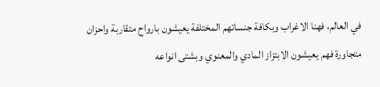في العالم، فهنا الاغراب وبكافة جنساتهم المختلفة يعيشون بارواح متقاربة واحزان متجاورة فهم يعيشون الابتزاز المادي والمعنوي وبشتى انواعه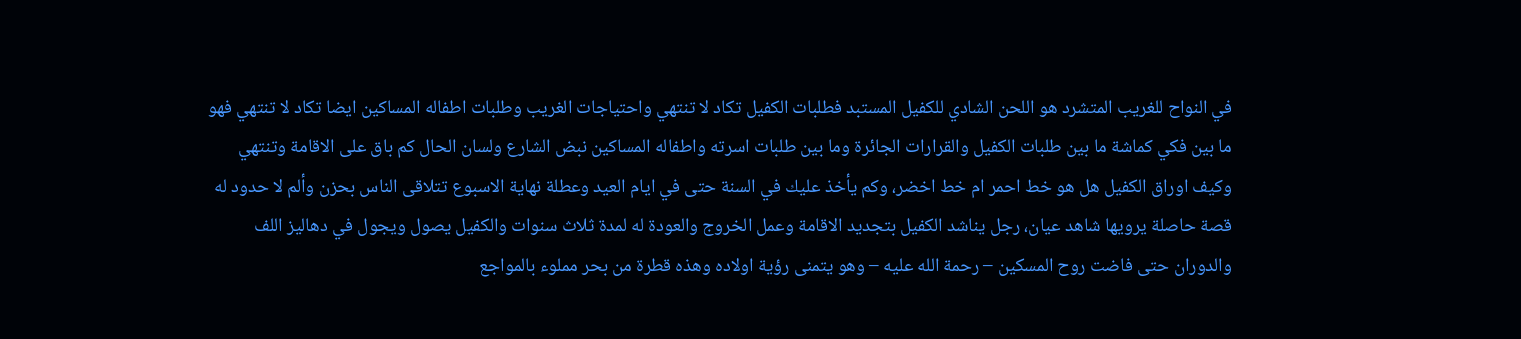في النواح للغريب المتشرد هو اللحن الشادي للكفيل المستبد فطلبات الكفيل تكاد لا تنتهي واحتياجات الغريب وطلبات اطفاله المساكين ايضا تكاد لا تنتهي فهو ما بين فكي كماشة ما بين طلبات الكفيل والقرارات الجائرة وما بين طلبات اسرته واطفاله المساكين نبض الشارع ولسان الحال كم باق على الاقامة وتنتهي وكيف اوراق الكفيل هل هو خط احمر ام خط اخضر، وكم يأخذ عليك في السنة حتى في ايام العيد وعطلة نهاية الاسبوع تتلاقى الناس بحزن وألم لا حدود له قصة حاصلة يرويها شاهد عيان، رجل يناشد الكفيل بتجديد الاقامة وعمل الخروج والعودة له لمدة ثلاث سنوات والكفيل يصول ويجول في دهاليز اللف والدوران حتى فاضت روح المسكين – رحمة الله عليه – وهو يتمنى رؤية اولاده وهذه قطرة من بحر مملوء بالمواجع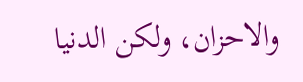والاحزان، ولكن الدنيا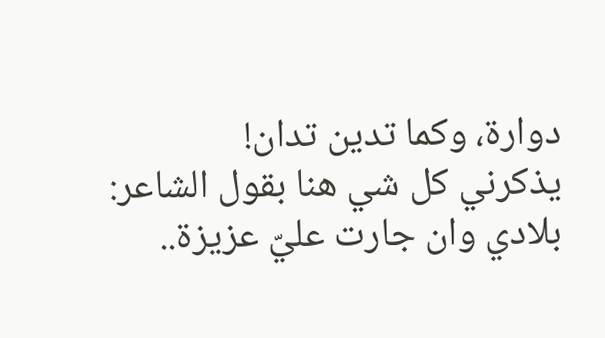دوارة، وكما تدين تدان!
يذكرني كل شي هنا بقول الشاعر: بلادي وان جارت عليّ عزيزة..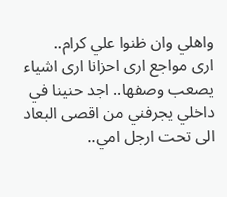واهلي وان ظنوا علي كرام..
ارى مواجع ارى احزانا ارى اشياء يصعب وصفها.. اجد حنينا في داخلي يجرفني من اقصى البعاد الى تحت ارجل امي..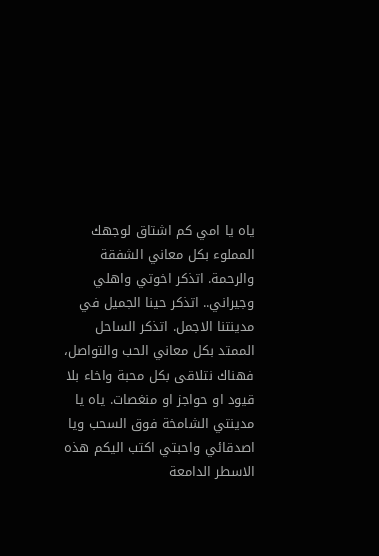ياه يا امي كم اشتاق لوجهك المملوء بكل معاني الشفقة والرحمة. اتذكر اخوتي واهلي وجيراني.. اتذكر حينا الجميل في مدينتنا الاجمل. اتذكر الساحل الممتد بكل معاني الحب والتواصل، فهناك نتلاقى بكل محبة واخاء بلا قيود او حواجز او منغصات. ياه يا مدينتي الشامخة فوق السحب ويا اصدقائي واحبتي اكتب اليكم هذه الاسطر الدامعة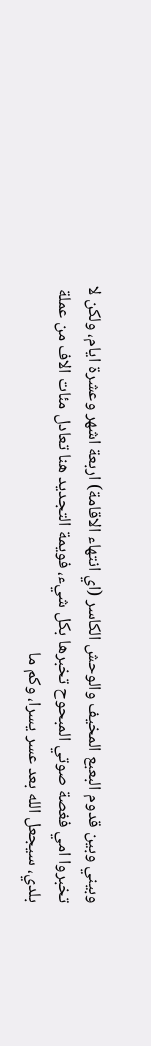وبيني وبين قدوم البعبع المخيف والوحش الكاسر (اي انتهاء الاقامة) اربعة اشهر وعشرة ايام، ولكن لا تخبروا امي فغصة صوتي المبحوح تخبرها بكل شيء، فويمة التجديد هنا تعادل مئات الاف من عملة بلدي، سيجعل الله بعد عسر يسرا، وكم ما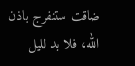ضاقت ستنفرج باذن الله، فلا بد لليل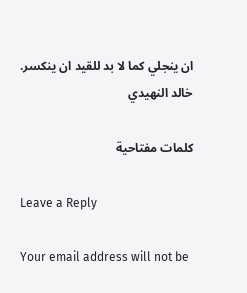ان ينجلي كما لا بد للقيد ان ينكسر.
خالد النهيدي

كلمات مفتاحية

Leave a Reply

Your email address will not be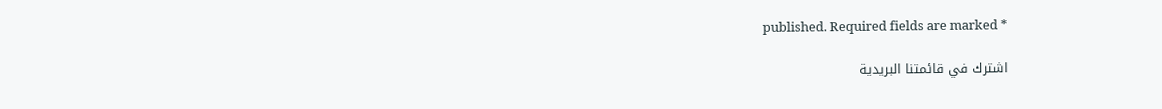published. Required fields are marked *

اشترك في قائمتنا البريدية